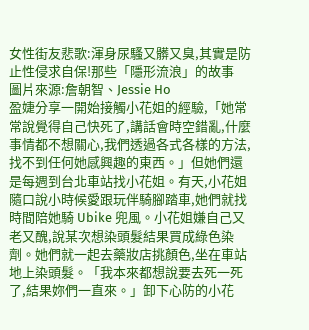女性街友悲歌:渾身尿騷又髒又臭,其實是防止性侵求自保!那些「隱形流浪」的故事
圖片來源:詹朝智、Jessie Ho
盈婕分享一開始接觸小花姐的經驗,「她常常說覺得自己快死了,講話會時空錯亂,什麼事情都不想關心,我們透過各式各樣的方法,找不到任何她感興趣的東西。」但她們還是每週到台北車站找小花姐。有天,小花姐隨口說小時候愛跟玩伴騎腳踏車,她們就找時間陪她騎 Ubike 兜風。小花姐嫌自己又老又醜,說某次想染頭髮結果買成綠色染劑。她們就一起去藥妝店挑顏色,坐在車站地上染頭髮。「我本來都想說要去死一死了,結果妳們一直來。」卸下心防的小花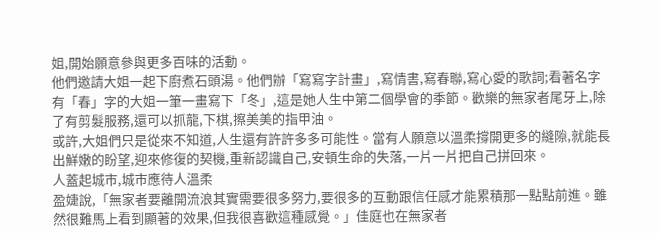姐,開始願意參與更多百味的活動。
他們邀請大姐一起下廚煮石頭湯。他們辦「寫寫字計畫」,寫情書,寫春聯,寫心愛的歌詞;看著名字有「春」字的大姐一筆一畫寫下「冬」,這是她人生中第二個學會的季節。歡樂的無家者尾牙上,除了有剪髮服務,還可以抓龍,下棋,擦美美的指甲油。
或許,大姐們只是從來不知道,人生還有許許多多可能性。當有人願意以溫柔撐開更多的縫隙,就能長出鮮嫩的盼望,迎來修復的契機,重新認識自己,安頓生命的失落,一片一片把自己拼回來。
人蓋起城市,城市應待人溫柔
盈婕說,「無家者要離開流浪其實需要很多努力,要很多的互動跟信任感才能累積那一點點前進。雖然很難馬上看到顯著的效果,但我很喜歡這種感覺。」佳庭也在無家者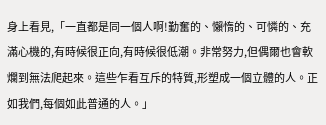身上看見,「一直都是同一個人啊!勤奮的、懶惰的、可憐的、充滿心機的,有時候很正向,有時候很低潮。非常努力,但偶爾也會軟爛到無法爬起來。這些乍看互斥的特質,形塑成一個立體的人。正如我們,每個如此普通的人。」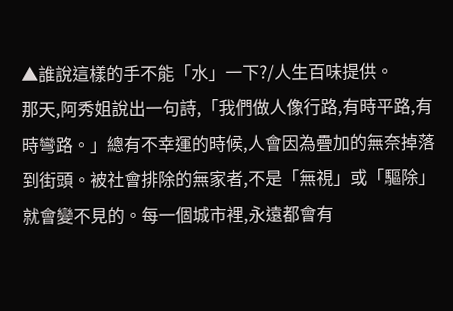▲誰說這樣的手不能「水」一下?/人生百味提供。
那天,阿秀姐說出一句詩,「我們做人像行路,有時平路,有時彎路。」總有不幸運的時候,人會因為疊加的無奈掉落到街頭。被社會排除的無家者,不是「無視」或「驅除」就會變不見的。每一個城市裡,永遠都會有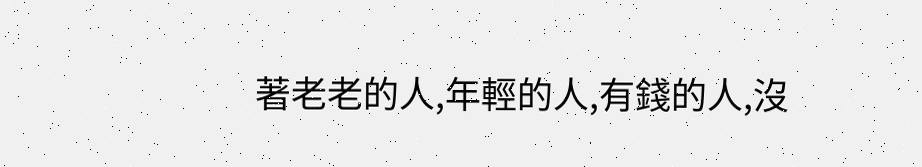著老老的人,年輕的人,有錢的人,沒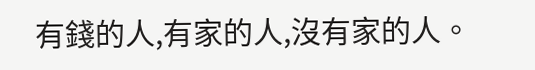有錢的人,有家的人,沒有家的人。